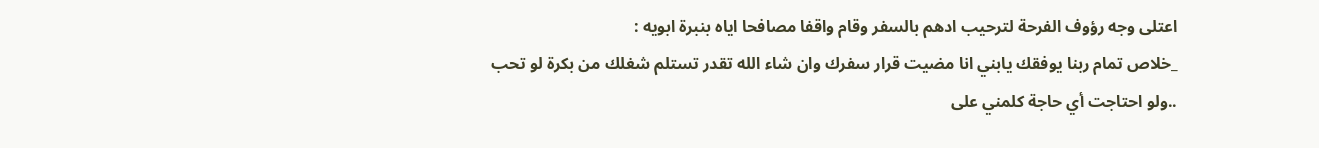اعتلى وجه رؤوف الفرحة لترحيب ادهم بالسفر وقام واقفا مصافحا اياه بنبرة ابويه :
_خلاص تمام ربنا يوفقك يابني انا مضيت قرار سفرك وان شاء الله تقدر تستلم شغلك من بكرة لو تحب ..ولو احتاجت أي حاجة كلمني على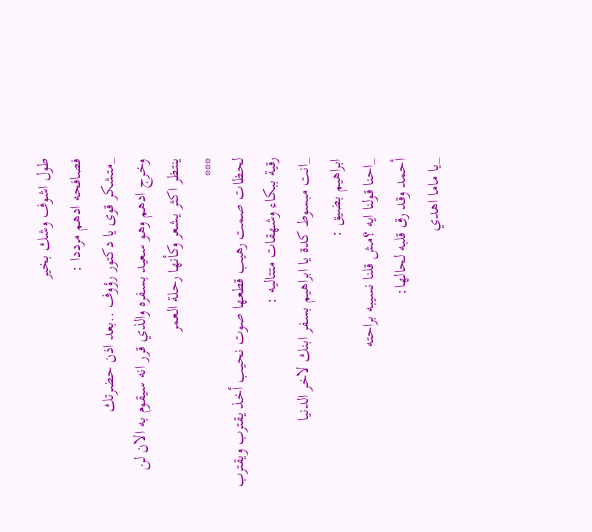طول اشوف وشك بخير
فصافحه ادهم مرددا :
_متشكر قوى يا دكتور رؤوف ..بعد اذن حضرتك
وخرج ادهم وهو سعيد بسفره والذي قرر انه سيقوم به الان لن ينتظر اكثر يشعر وكأنها رحلة العمر
***
لحظات صمت رهيب قطعها صوت نحيب أخذ يقترب ويقترب
رقية ببكاء وشهقات متتاليه :
_انت مبسوط كدة يا ابراهيم بسفر ابنك لاخر الدنيا
ابراهيم بضيق :
_احنا قولنا ايه ؟مش قلنا نسيبه براحته
أحمد وقد رق قلبه لحالها:
_يا ماما اهدي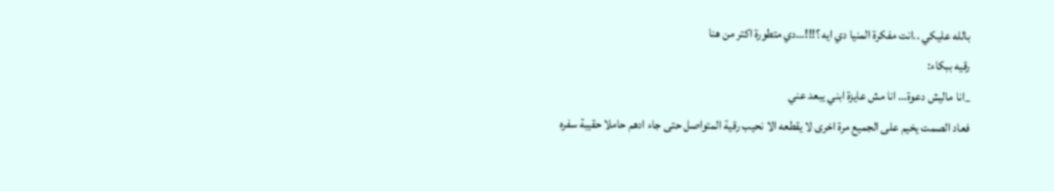بالله عليكي ..انت مفكرة المنيا دي ايه ؟!!!…دي متطورة اكتر من هنا
رقيه ببكاء:
_انا ماليش دعوة… انا مش عايزة ابني يبعد عني
فعاد الصمت يخيم على الجميع مرة اخرى لا يقطعه الا نحيب رقية المتواصل حتى جاء ادهم حاملا حقيبة سفره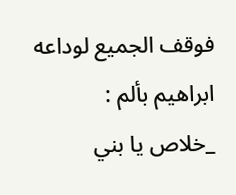فوقف الجميع لوداعه
ابراهيم بألم :
_خلاص يا بني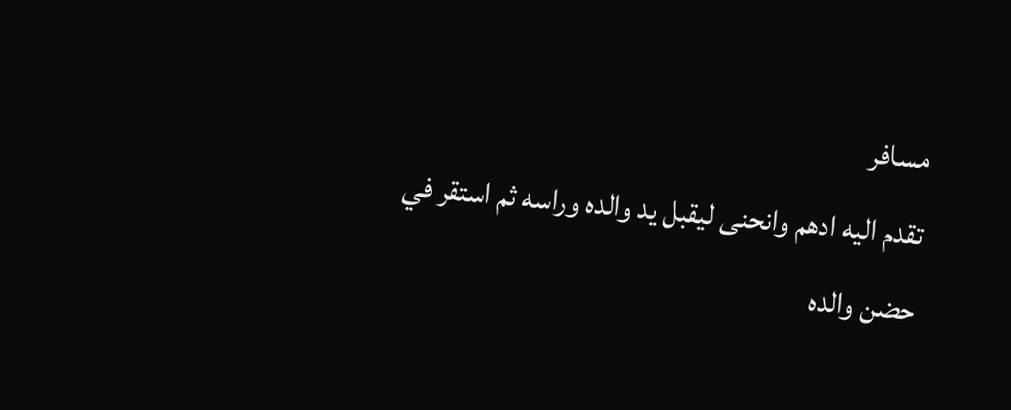مسافر
تقدم اليه ادهم وانحنى ليقبل يد والده وراسه ثم استقر في حضن والده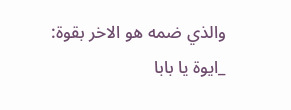والذي ضمه هو الاخر بقوة:
_ايوة يا بابا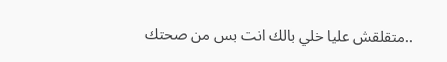..متقلقش عليا خلي بالك انت بس من صحتك